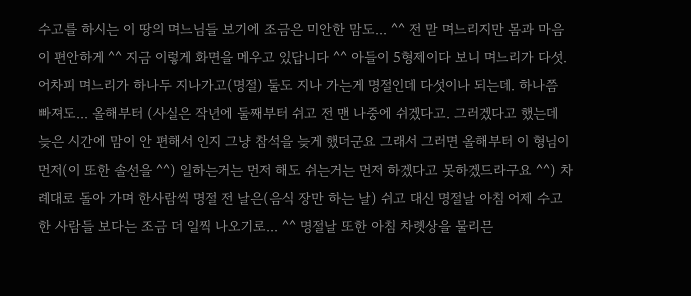수고를 하시는 이 땅의 며느님들 보기에 조금은 미안한 맘도... ^^ 전 맏 며느리지만 몸과 마음이 편안하게 ^^ 지금 이렇게 화면을 메우고 있답니다 ^^ 아들이 5형제이다 보니 며느리가 다섯. 어차피 며느리가 하나두 지나가고(명절) 둘도 지나 가는게 명절인데 다섯이나 되는데. 하나쯤 빠져도... 올해부터 (사실은 작년에 둘째부터 쉬고 전 맨 나중에 쉬겠다고. 그러겠다고 했는데 늦은 시간에 맘이 안 편해서 인지 그냥 참석을 늦게 했더군요 그래서 그러면 올해부터 이 형님이 먼저(이 또한 솔선을 ^^) 일하는거는 먼저 해도 쉬는거는 먼저 하겠다고 못하겠드라구요 ^^) 차례대로 돌아 가며 한사람씩 명절 전 날은(음식 장만 하는 날) 쉬고 대신 명절날 아침 어제 수고한 사람들 보다는 조금 더 일찍 나오기로... ^^ 명절날 또한 아침 차롓상을 물리믄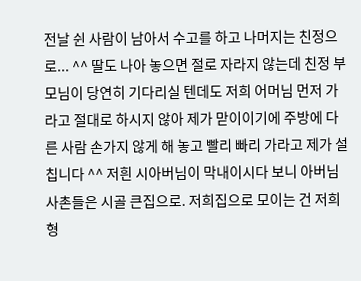전날 쉰 사람이 남아서 수고를 하고 나머지는 친정으로... ^^ 딸도 나아 놓으면 절로 자라지 않는데 친정 부모님이 당연히 기다리실 텐데도 저희 어머님 먼저 가라고 절대로 하시지 않아 제가 맏이이기에 주방에 다른 사람 손가지 않게 해 놓고 빨리 빠리 가라고 제가 설칩니다 ^^ 저흰 시아버님이 막내이시다 보니 아버님 사촌들은 시골 큰집으로. 저희집으로 모이는 건 저희 형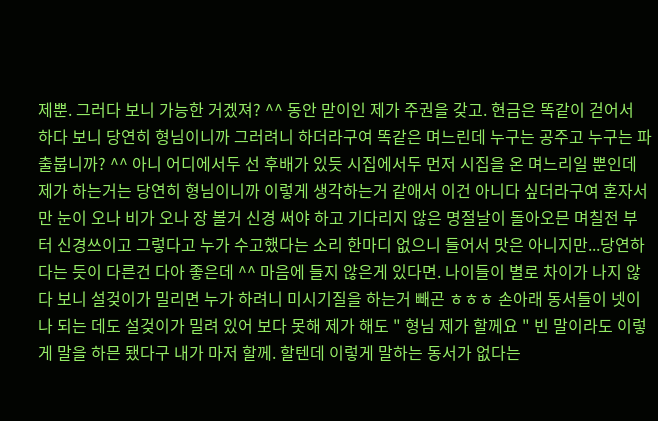제뿐. 그러다 보니 가능한 거겠져? ^^ 동안 맏이인 제가 주권을 갖고. 현금은 똑같이 걷어서 하다 보니 당연히 형님이니까 그러려니 하더라구여 똑같은 며느린데 누구는 공주고 누구는 파출붑니까? ^^ 아니 어디에서두 선 후배가 있듯 시집에서두 먼저 시집을 온 며느리일 뿐인데 제가 하는거는 당연히 형님이니까 이렇게 생각하는거 같애서 이건 아니다 싶더라구여 혼자서만 눈이 오나 비가 오나 장 볼거 신경 써야 하고 기다리지 않은 명절날이 돌아오믄 며칠전 부터 신경쓰이고 그렇다고 누가 수고했다는 소리 한마디 없으니 들어서 맛은 아니지만...당연하다는 듯이 다른건 다아 좋은데 ^^ 마음에 들지 않은게 있다면. 나이들이 별로 차이가 나지 않다 보니 설겆이가 밀리면 누가 하려니 미시기질을 하는거 빼곤 ㅎㅎㅎ 손아래 동서들이 넷이나 되는 데도 설겆이가 밀려 있어 보다 못해 제가 해도 " 형님 제가 할께요 " 빈 말이라도 이렇게 말을 하믄 됐다구 내가 마저 할께. 할텐데 이렇게 말하는 동서가 없다는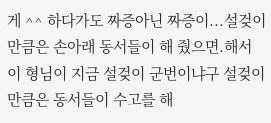게 ^^ 하다가도 짜증아닌 짜증이...설겆이 만큼은 손아래 동서들이 해 줬으면.해서 이 형님이 지금 설겆이 군번이냐구 설겆이 만큼은 동서들이 수고를 해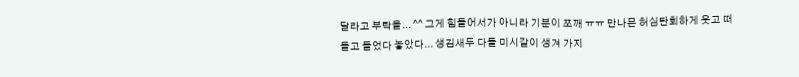달라고 부탁을... ^^ 그게 힘들어서가 아니라 기분이 쪼깨 ㅠㅠ 만나믄 허심탄회하게 웃고 떠들고 들었다 놓았다... 생김새두 다들 미시같이 생겨 가지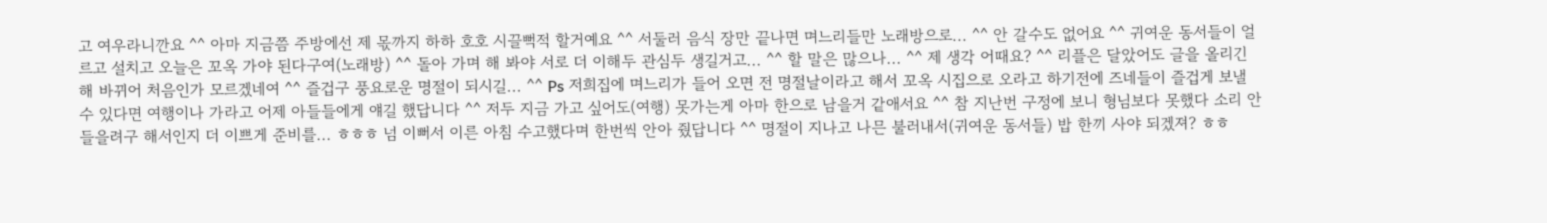고 여우라니깐요 ^^ 아마 지금쯤 주방에선 제 몫까지 하하 호호 시끌뻑적 할거예요 ^^ 서둘러 음식 장만 끝나면 며느리들만 노래방으로... ^^ 안 갈수도 없어요 ^^ 귀여운 동서들이 얼르고 설치고 오늘은 꼬옥 가야 된다구여(노래방) ^^ 돌아 가며 해 봐야 서로 더 이해두 관심두 생길거고... ^^ 할 말은 많으나... ^^ 제 생각 어때요? ^^ 리플은 달았어도 글을 올리긴 해 바뀌어 처음인가 모르겠네여 ^^ 즐겁구 풍요로운 명절이 되시길... ^^ Ps 저희집에 며느리가 들어 오면 전 명절날이라고 해서 꼬옥 시집으로 오라고 하기전에 즈네들이 즐겁게 보낼수 있다면 여행이나 가라고 어제 아들들에게 얘길 했답니다 ^^ 저두 지금 가고 싶어도(여행) 못가는게 아마 한으로 남을거 같애서요 ^^ 참 지난번 구정에 보니 형님보다 못했다 소리 안들을려구 해서인지 더 이쁘게 준비를... ㅎㅎㅎ 넘 이뻐서 이른 아침 수고했다며 한번씩 안아 줬답니다 ^^ 명절이 지나고 나믄 불러내서(귀여운 동서들) 밥 한끼 사야 되겠져? ㅎㅎ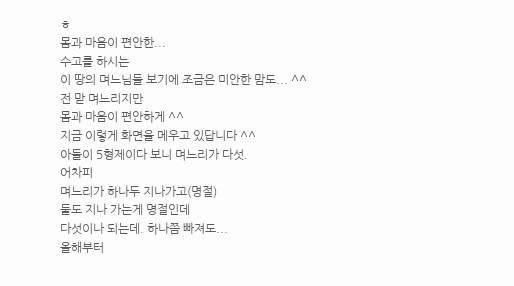ㅎ
몸과 마음이 편안한...
수고를 하시는
이 땅의 며느님들 보기에 조금은 미안한 맘도... ^^
전 맏 며느리지만
몸과 마음이 편안하게 ^^
지금 이렇게 화면을 메우고 있답니다 ^^
아들이 5형제이다 보니 며느리가 다섯.
어차피
며느리가 하나두 지나가고(명절)
둘도 지나 가는게 명절인데
다섯이나 되는데. 하나쯤 빠져도...
올해부터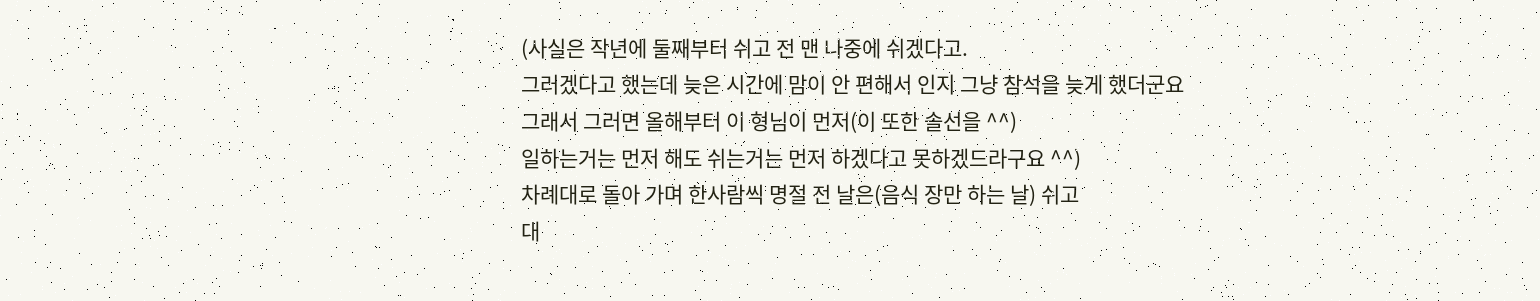(사실은 작년에 둘째부터 쉬고 전 맨 나중에 쉬겠다고.
그러겠다고 했는데 늦은 시간에 맘이 안 편해서 인지 그냥 참석을 늦게 했더군요
그래서 그러면 올해부터 이 형님이 먼저(이 또한 솔선을 ^^)
일하는거는 먼저 해도 쉬는거는 먼저 하겠다고 못하겠드라구요 ^^)
차례대로 돌아 가며 한사람씩 명절 전 날은(음식 장만 하는 날) 쉬고
대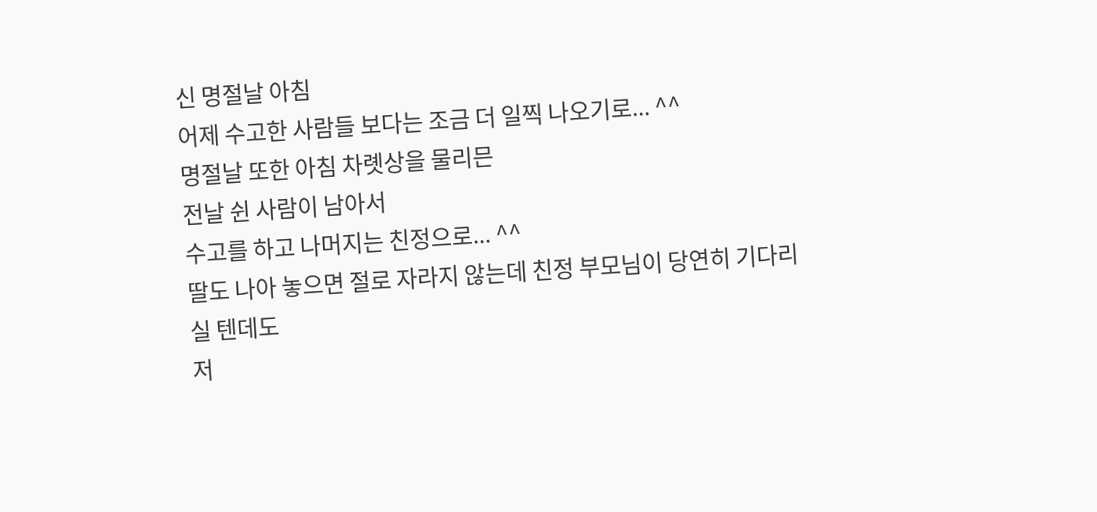신 명절날 아침
어제 수고한 사람들 보다는 조금 더 일찍 나오기로... ^^
명절날 또한 아침 차롓상을 물리믄
전날 쉰 사람이 남아서
수고를 하고 나머지는 친정으로... ^^
딸도 나아 놓으면 절로 자라지 않는데 친정 부모님이 당연히 기다리실 텐데도
저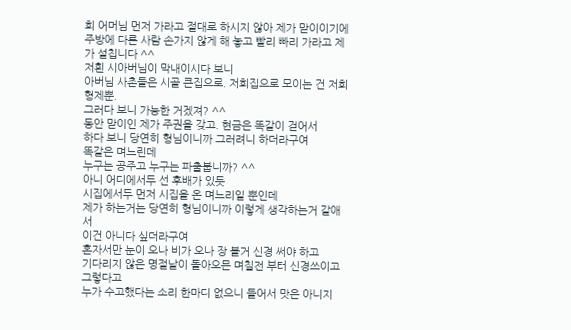희 어머님 먼저 가라고 절대로 하시지 않아 제가 맏이이기에
주방에 다른 사람 손가지 않게 해 놓고 빨리 빠리 가라고 제가 설칩니다 ^^
저흰 시아버님이 막내이시다 보니
아버님 사촌들은 시골 큰집으로. 저희집으로 모이는 건 저희 형제뿐.
그러다 보니 가능한 거겠져? ^^
동안 맏이인 제가 주권을 갖고. 현금은 똑같이 걷어서
하다 보니 당연히 형님이니까 그러려니 하더라구여
똑같은 며느린데
누구는 공주고 누구는 파출붑니까? ^^
아니 어디에서두 선 후배가 있듯
시집에서두 먼저 시집을 온 며느리일 뿐인데
제가 하는거는 당연히 형님이니까 이렇게 생각하는거 같애서
이건 아니다 싶더라구여
혼자서만 눈이 오나 비가 오나 장 볼거 신경 써야 하고
기다리지 않은 명절날이 돌아오믄 며칠전 부터 신경쓰이고
그렇다고
누가 수고했다는 소리 한마디 없으니 들어서 맛은 아니지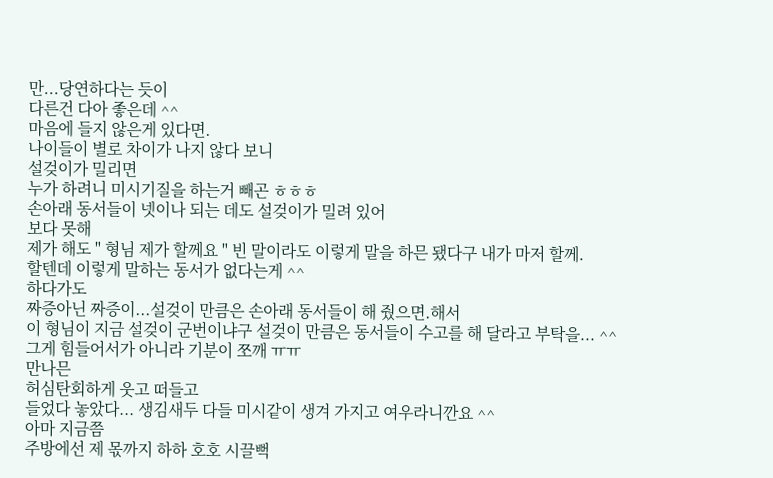만...당연하다는 듯이
다른건 다아 좋은데 ^^
마음에 들지 않은게 있다면.
나이들이 별로 차이가 나지 않다 보니
설겆이가 밀리면
누가 하려니 미시기질을 하는거 빼곤 ㅎㅎㅎ
손아래 동서들이 넷이나 되는 데도 설겆이가 밀려 있어
보다 못해
제가 해도 " 형님 제가 할께요 " 빈 말이라도 이렇게 말을 하믄 됐다구 내가 마저 할께.
할텐데 이렇게 말하는 동서가 없다는게 ^^
하다가도
짜증아닌 짜증이...설겆이 만큼은 손아래 동서들이 해 줬으면.해서
이 형님이 지금 설겆이 군번이냐구 설겆이 만큼은 동서들이 수고를 해 달라고 부탁을... ^^
그게 힘들어서가 아니라 기분이 쪼깨 ㅠㅠ
만나믄
허심탄회하게 웃고 떠들고
들었다 놓았다... 생김새두 다들 미시같이 생겨 가지고 여우라니깐요 ^^
아마 지금쯤
주방에선 제 몫까지 하하 호호 시끌뻑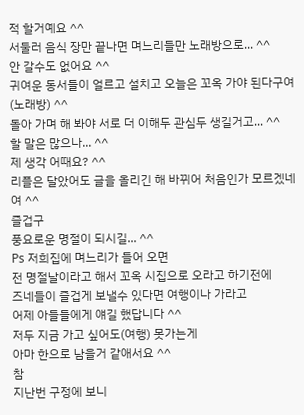적 할거예요 ^^
서둘러 음식 장만 끝나면 며느리들만 노래방으로... ^^
안 갈수도 없어요 ^^
귀여운 동서들이 얼르고 설치고 오늘은 꼬옥 가야 된다구여(노래방) ^^
돌아 가며 해 봐야 서로 더 이해두 관심두 생길거고... ^^
할 말은 많으나... ^^
제 생각 어때요? ^^
리플은 달았어도 글을 올리긴 해 바뀌어 처음인가 모르겠네여 ^^
즐겁구
풍요로운 명절이 되시길... ^^
Ps 저희집에 며느리가 들어 오면
전 명절날이라고 해서 꼬옥 시집으로 오라고 하기전에
즈네들이 즐겁게 보낼수 있다면 여행이나 가라고
어제 아들들에게 얘길 했답니다 ^^
저두 지금 가고 싶어도(여행) 못가는게
아마 한으로 남을거 같애서요 ^^
참
지난번 구정에 보니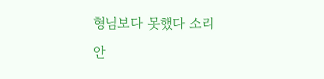형님보다 못했다 소리 안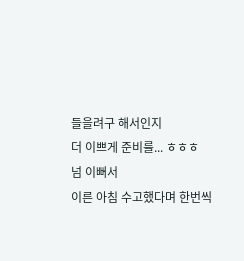들을려구 해서인지
더 이쁘게 준비를... ㅎㅎㅎ
넘 이뻐서
이른 아침 수고했다며 한번씩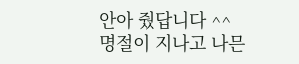안아 줬답니다 ^^
명절이 지나고 나믄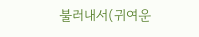불러내서(귀여운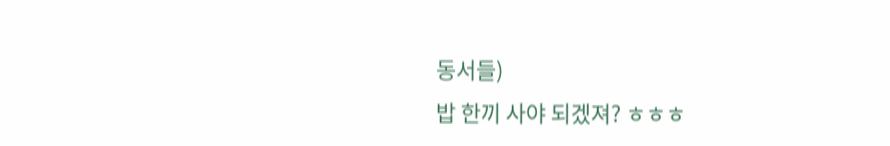동서들)
밥 한끼 사야 되겠져? ㅎㅎㅎ